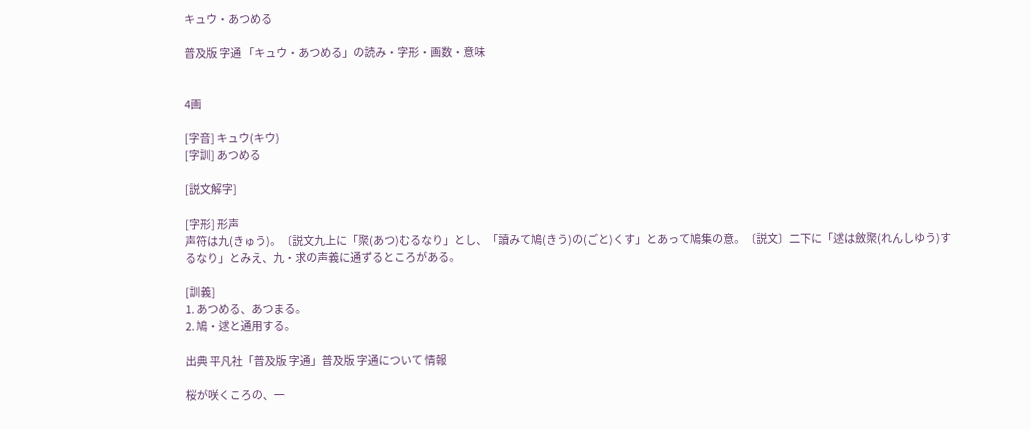キュウ・あつめる

普及版 字通 「キュウ・あつめる」の読み・字形・画数・意味


4画

[字音] キュウ(キウ)
[字訓] あつめる

[説文解字]

[字形] 形声
声符は九(きゅう)。〔説文九上に「聚(あつ)むるなり」とし、「讀みて鳩(きう)の(ごと)くす」とあって鳩集の意。〔説文〕二下に「逑は斂聚(れんしゆう)するなり」とみえ、九・求の声義に通ずるところがある。

[訓義]
1. あつめる、あつまる。
2. 鳩・逑と通用する。

出典 平凡社「普及版 字通」普及版 字通について 情報

桜が咲くころの、一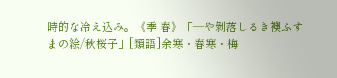時的な冷え込み。《季 春》「―や剝落しるき襖ふすまの絵/秋桜子」[類語]余寒・春寒・梅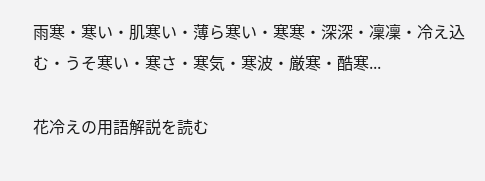雨寒・寒い・肌寒い・薄ら寒い・寒寒・深深・凜凜・冷え込む・うそ寒い・寒さ・寒気・寒波・厳寒・酷寒...

花冷えの用語解説を読む